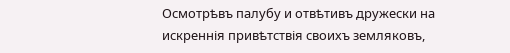Осмотрѣвъ палубу и отвѣтивъ дружески на искреннія привѣтствія своихъ земляковъ,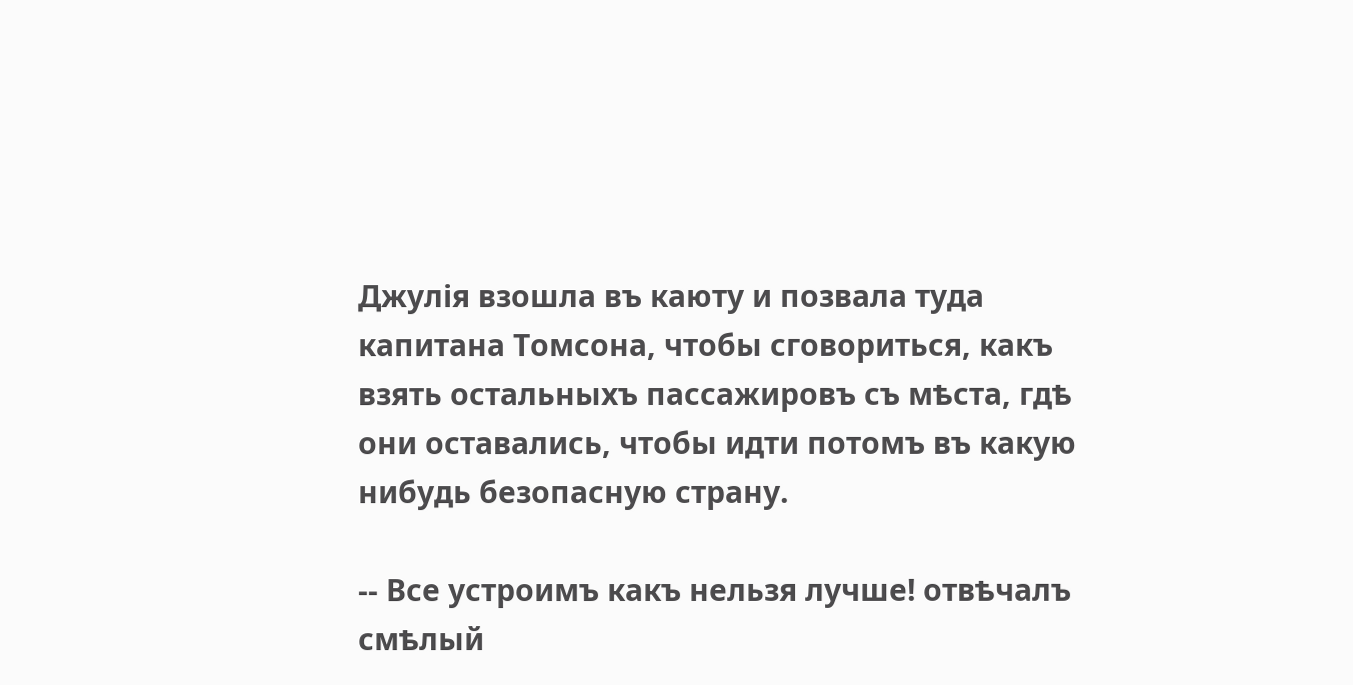Джулія взошла въ каюту и позвала туда капитана Томсона, чтобы сговориться, какъ взять остальныхъ пассажировъ съ мѣста, гдѣ они оставались, чтобы идти потомъ въ какую нибудь безопасную страну.

-- Все устроимъ какъ нельзя лучше! отвѣчалъ смѣлый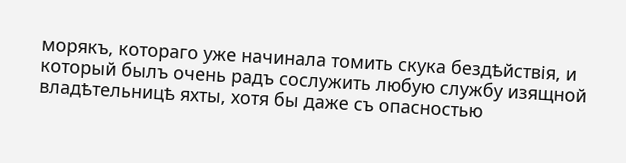морякъ, котораго уже начинала томить скука бездѣйствія, и который былъ очень радъ сослужить любую службу изящной владѣтельницѣ яхты, хотя бы даже съ опасностью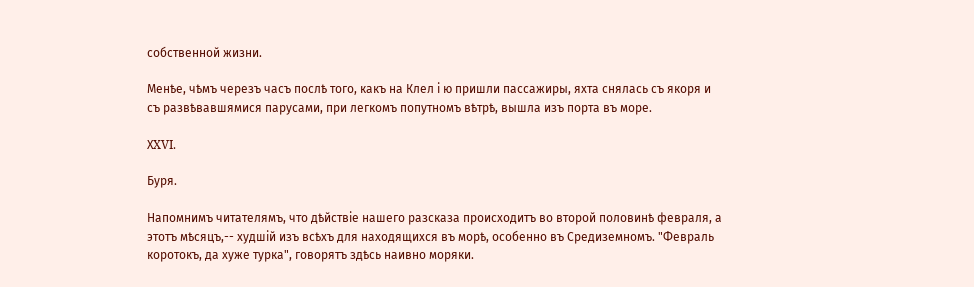собственной жизни.

Менѣе, чѣмъ черезъ часъ послѣ того, какъ на Клел і ю пришли пассажиры, яхта снялась съ якоря и съ развѣвавшямися парусами, при легкомъ попутномъ вѣтрѣ, вышла изъ порта въ море.

ХXVI.

Буря.

Напомнимъ читателямъ, что дѣйствіе нашего разсказа происходитъ во второй половинѣ февраля, а этотъ мѣсяцъ,-- худшій изъ всѣхъ для находящихся въ морѣ, особенно въ Средиземномъ. "Февраль коротокъ, да хуже турка", говорятъ здѣсь наивно моряки.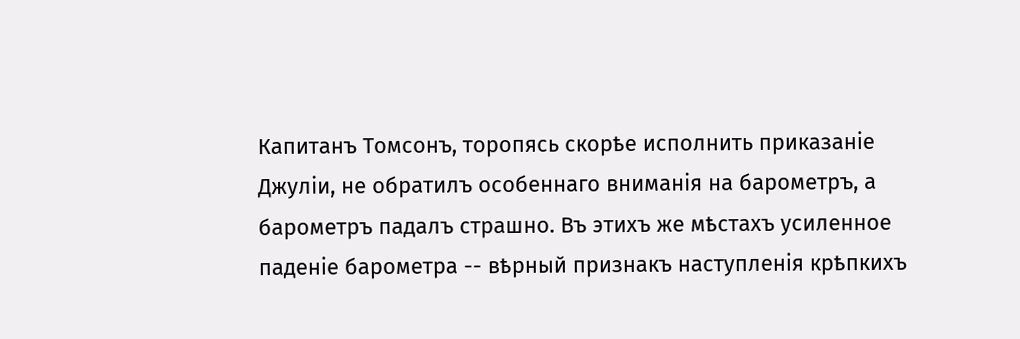Капитанъ Томсонъ, торопясь скорѣе исполнить приказаніе Джуліи, не обратилъ особеннаго вниманія на барометръ, а барометръ падалъ страшно. Въ этихъ же мѣстахъ усиленное паденіе барометра -- вѣрный признакъ наступленія крѣпкихъ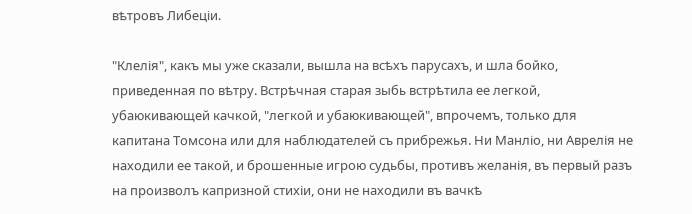вѣтровъ Либеціи.

"Клелія", какъ мы уже сказали, вышла на всѣхъ парусахъ, и шла бойко, приведенная по вѣтру. Встрѣчная старая зыбь встрѣтила ее легкой, убаюкивающей качкой, "легкой и убаюкивающей", впрочемъ, только для капитана Томсона или для наблюдателей съ прибрежья. Ни Манліо, ни Аврелія не находили ее такой, и брошенные игрою судьбы, противъ желанія, въ первый разъ на произволъ капризной стихіи, они не находили въ вачкѣ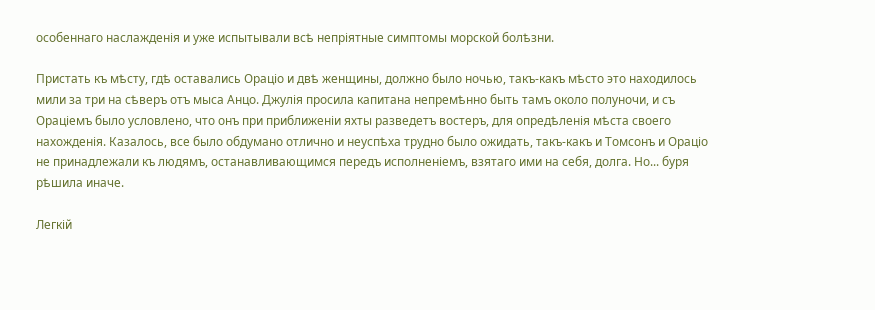особеннаго наслажденія и уже испытывали всѣ непріятные симптомы морской болѣзни.

Пристать къ мѣсту, гдѣ оставались Ораціо и двѣ женщины, должно было ночью, такъ-какъ мѣсто это находилось мили за три на сѣверъ отъ мыса Анцо. Джулія просила капитана непремѣнно быть тамъ около полуночи, и съ Ораціемъ было условлено, что онъ при приближеніи яхты разведетъ востеръ, для опредѣленія мѣста своего нахожденія. Казалось, все было обдумано отлично и неуспѣха трудно было ожидать, такъ-какъ и Томсонъ и Ораціо не принадлежали къ людямъ, останавливающимся передъ исполненіемъ, взятаго ими на себя, долга. Но... буря рѣшила иначе.

Легкій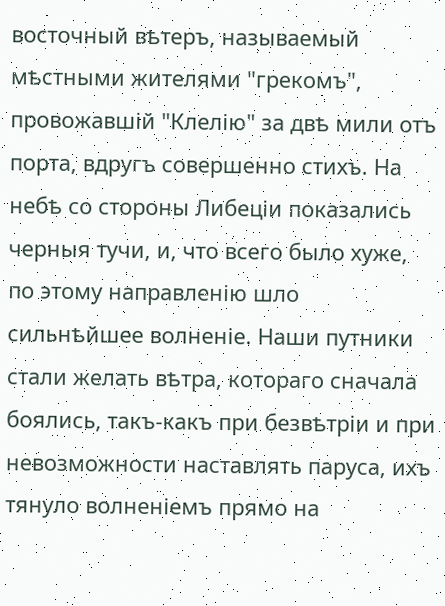восточный вѣтеръ, называемый мѣстными жителями "грекомъ", провожавшій "Клелію" за двѣ мили отъ порта, вдругъ совершенно стихъ. На небѣ со стороны Либеціи показались черныя тучи, и, что всего было хуже, по этому направленію шло сильнѣйшее волненіе. Наши путники стали желать вѣтра, котораго сначала боялись, такъ-какъ при безвѣтріи и при невозможности наставлять паруса, ихъ тянуло волненіемъ прямо на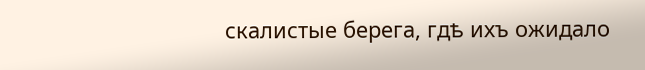скалистые берега, гдѣ ихъ ожидало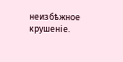неизбѣжное крушеніе.